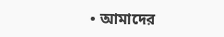• আমাদের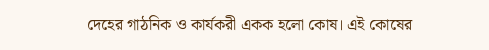দেহের গাঠনিক ও কার্যকরী একক হলো কোষ। এই কোষের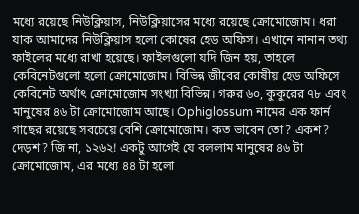মধ্যে রয়েছে নিউক্লিয়াস, নিউক্লিয়াসের মধ্যে রয়েছে ক্রোমোজোম। ধরা যাক আমাদের নিউক্লিয়াস হলো কোষের হেড অফিস। এখানে নানান তথ্য ফাইলের মধ্যে রাখা হয়েছে। ফাইলগুলো যদি জিন হয়, তাহলে কেবিনেটগুলো হলো ক্রোমোজোম। বিভিন্ন জীবের কোষীয় হেড অফিসে কেবিনেট অর্থাৎ ক্রোমোজোম সংখ্যা বিভিন্ন। গরুর ৬০, কুকুরের ৭৮ এবং মানুষের ৪৬ টা ক্রোমোজোম আছে। Ophiglossum নামের এক ফার্ন গাছের রয়েছে সবচেয়ে বেশি ক্রোমোজোম। কত ভাবেন তো? একশ? দেড়শ? জি না, ১২৬২! একটু আগেই যে বললাম মানুষের ৪৬ টা ক্রোমোজোম, এর মধ্যে ৪৪ টা হলো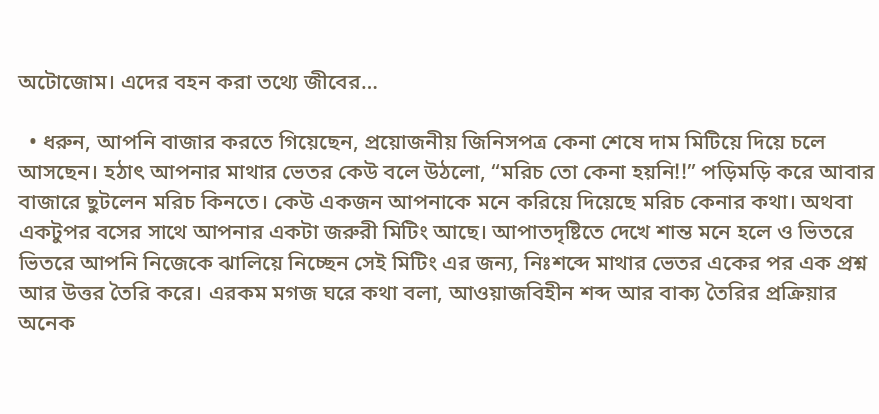অটোজোম। এদের বহন করা তথ্যে জীবের…

  • ধরুন, আপনি বাজার করতে গিয়েছেন, প্রয়োজনীয় জিনিসপত্র কেনা শেষে দাম মিটিয়ে দিয়ে চলে আসছেন। হঠাৎ আপনার মাথার ভেতর কেউ বলে উঠলো, “মরিচ তো কেনা হয়নি!!” পড়িমড়ি করে আবার বাজারে ছুটলেন মরিচ কিনতে। কেউ একজন আপনাকে মনে করিয়ে দিয়েছে মরিচ কেনার কথা। অথবা একটুপর বসের সাথে আপনার একটা জরুরী মিটিং আছে। আপাতদৃষ্টিতে দেখে শান্ত মনে হলে ও ভিতরে ভিতরে আপনি নিজেকে ঝালিয়ে নিচ্ছেন সেই মিটিং এর জন্য, নিঃশব্দে মাথার ভেতর একের পর এক প্রশ্ন আর উত্তর তৈরি করে। এরকম মগজ ঘরে কথা বলা, আওয়াজবিহীন শব্দ আর বাক্য তৈরির প্রক্রিয়ার অনেক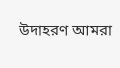উদাহরণ আমরা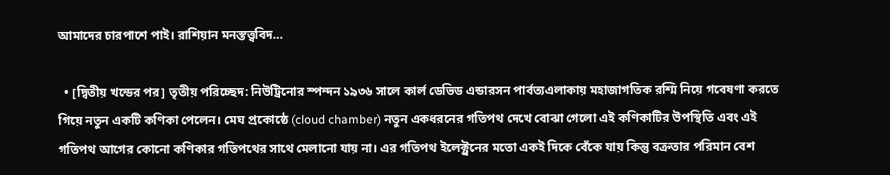আমাদের চারপাশে পাই। রাশিয়ান মনস্তত্ত্ববিদ…

  • [দ্বিতীয় খন্ডের পর] তৃতীয় পরিচ্ছেদ: নিউট্রিনোর স্পন্দন ১৯৩৬ সালে কার্ল ডেভিড এন্ডারসন পার্বত্যএলাকায় মহাজাগতিক রশ্মি নিয়ে গবেষণা করতে গিয়ে নতুন একটি কণিকা পেলেন। মেঘ প্রকোষ্ঠে (cloud chamber) নতুন একধরনের গতিপথ দেখে বোঝা গেলো এই কণিকাটির উপস্থিতি এবং এই গতিপথ আগের কোনো কণিকার গতিপথের সাথে মেলানো যায় না। এর গতিপথ ইলেক্ট্রনের মতো একই দিকে বেঁকে যায় কিন্তু বক্রতার পরিমান বেশ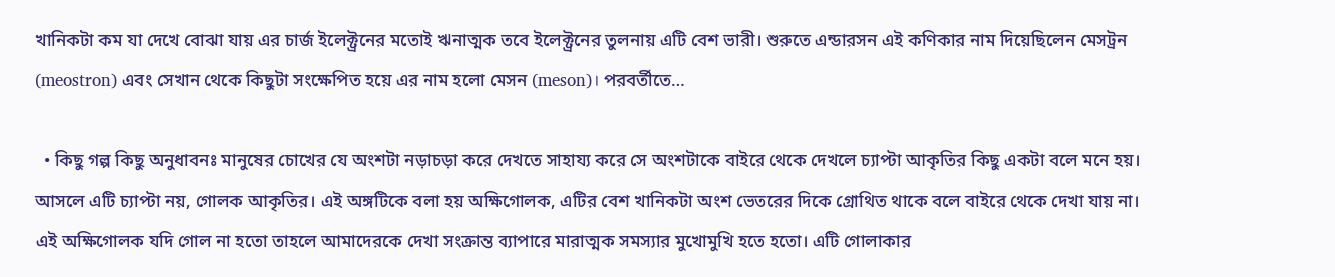খানিকটা কম যা দেখে বোঝা যায় এর চার্জ ইলেক্ট্রনের মতোই ঋনাত্মক তবে ইলেক্ট্রনের তুলনায় এটি বেশ ভারী। শুরুতে এন্ডারসন এই কণিকার নাম দিয়েছিলেন মেসট্রন (meostron) এবং সেখান থেকে কিছুটা সংক্ষেপিত হয়ে এর নাম হলো মেসন (meson)। পরবর্তীতে…

  • কিছু গল্প কিছু অনুধাবনঃ মানুষের চোখের যে অংশটা নড়াচড়া করে দেখতে সাহায্য করে সে অংশটাকে বাইরে থেকে দেখলে চ্যাপ্টা আকৃতির কিছু একটা বলে মনে হয়। আসলে এটি চ্যাপ্টা নয়, গোলক আকৃতির। এই অঙ্গটিকে বলা হয় অক্ষিগোলক, এটির বেশ খানিকটা অংশ ভেতরের দিকে গ্রোথিত থাকে বলে বাইরে থেকে দেখা যায় না। এই অক্ষিগোলক যদি গোল না হতো তাহলে আমাদেরকে দেখা সংক্রান্ত ব্যাপারে মারাত্মক সমস্যার মুখোমুখি হতে হতো। এটি গোলাকার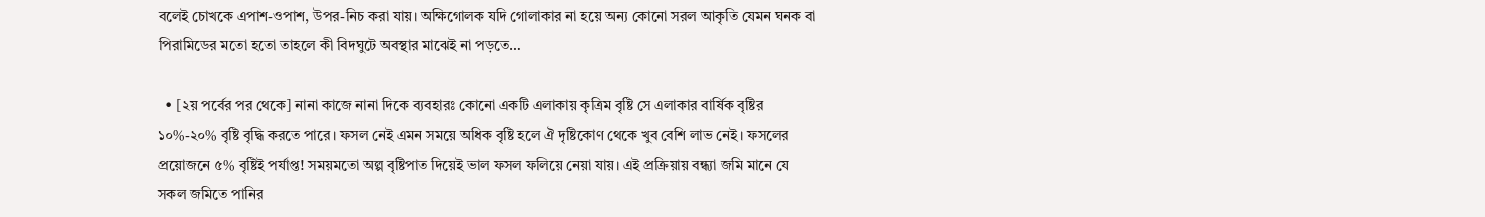বলেই চোখকে এপাশ-ওপাশ, উপর-নিচ করা যায়। অক্ষিগোলক যদি গোলাকার না হয়ে অন্য কোনো সরল আকৃতি যেমন ঘনক বা পিরামিডের মতো হতো তাহলে কী বিদঘুটে অবস্থার মাঝেই না পড়তে…

  • [২য় পর্বের পর থেকে] নানা কাজে নানা দিকে ব্যবহারঃ কোনো একটি এলাকায় কৃত্রিম বৃষ্টি সে এলাকার বার্ষিক বৃষ্টির ১০%-২০% বৃষ্টি বৃদ্ধি করতে পারে। ফসল নেই এমন সময়ে অধিক বৃষ্টি হলে ঐ দৃষ্টিকোণ থেকে খুব বেশি লাভ নেই। ফসলের প্রয়োজনে ৫% বৃষ্টিই পর্যাপ্ত! সময়মতো অল্প বৃষ্টিপাত দিয়েই ভাল ফসল ফলিয়ে নেয়া যায়। এই প্রক্রিয়ায় বন্ধ্যা জমি মানে যে সকল জমিতে পানির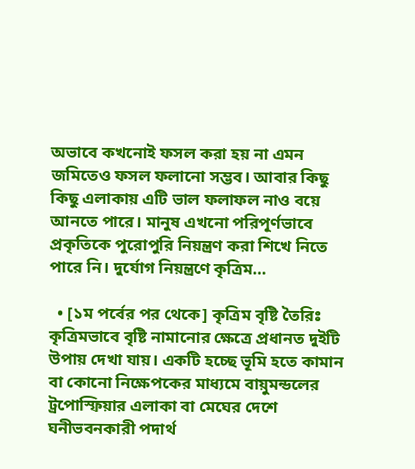অভাবে কখনোই ফসল করা হয় না এমন জমিতেও ফসল ফলানো সম্ভব। আবার কিছু কিছু এলাকায় এটি ভাল ফলাফল নাও বয়ে আনতে পারে। মানুষ এখনো পরিপূর্ণভাবে প্রকৃতিকে পুরোপুরি নিয়ন্ত্রণ করা শিখে নিতে পারে নি। দুর্যোগ নিয়ন্ত্রণে কৃত্রিম…

  • [১ম পর্বের পর থেকে] কৃত্রিম বৃষ্টি তৈরিঃ কৃত্রিমভাবে বৃষ্টি নামানোর ক্ষেত্রে প্রধানত দুইটি উপায় দেখা যায়। একটি হচ্ছে ভূমি হতে কামান বা কোনো নিক্ষেপকের মাধ্যমে বায়ুমন্ডলের ট্রপোস্ফিয়ার এলাকা বা মেঘের দেশে ঘনীভবনকারী পদার্থ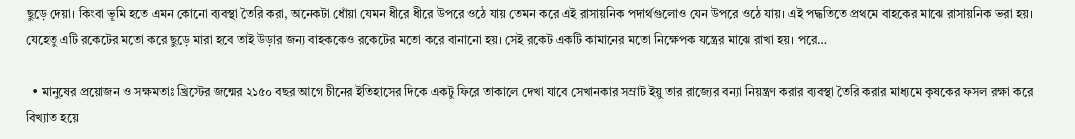ছুড়ে দেয়া। কিংবা ভূমি হতে এমন কোনো ব্যবস্থা তৈরি করা, অনেকটা ধোঁয়া যেমন ধীরে ধীরে উপরে ওঠে যায় তেমন করে এই রাসায়নিক পদার্থগুলোও যেন উপরে ওঠে যায়। এই পদ্ধতিতে প্রথমে বাহকের মাঝে রাসায়নিক ভরা হয়। যেহেতু এটি রকেটের মতো করে ছুড়ে মারা হবে তাই উড়ার জন্য বাহককেও রকেটের মতো করে বানানো হয়। সেই রকেট একটি কামানের মতো নিক্ষেপক যন্ত্রের মাঝে রাখা হয়। পরে…

  • মানুষের প্রয়োজন ও সক্ষমতাঃ খ্রিস্টের জন্মের ২১৫০ বছর আগে চীনের ইতিহাসের দিকে একটু ফিরে তাকালে দেখা যাবে সেখানকার সম্রাট ইয়ু তার রাজ্যের বন্যা নিয়ন্ত্রণ করার ব্যবস্থা তৈরি করার মাধ্যমে কৃষকের ফসল রক্ষা করে বিখ্যাত হয়ে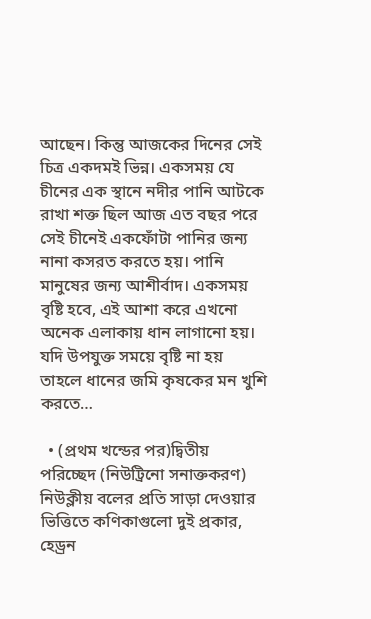আছেন। কিন্তু আজকের দিনের সেই চিত্র একদমই ভিন্ন। একসময় যে চীনের এক স্থানে নদীর পানি আটকে রাখা শক্ত ছিল আজ এত বছর পরে সেই চীনেই একফোঁটা পানির জন্য নানা কসরত করতে হয়। পানি মানুষের জন্য আশীর্বাদ। একসময় বৃষ্টি হবে, এই আশা করে এখনো অনেক এলাকায় ধান লাগানো হয়। যদি উপযুক্ত সময়ে বৃষ্টি না হয় তাহলে ধানের জমি কৃষকের মন খুশি করতে…

  • (প্রথম খন্ডের পর)দ্বিতীয় পরিচ্ছেদ (নিউট্রিনো সনাক্তকরণ) নিউক্লীয় বলের প্রতি সাড়া দেওয়ার ভিত্তিতে কণিকাগুলো দুই প্রকার, হেড্রন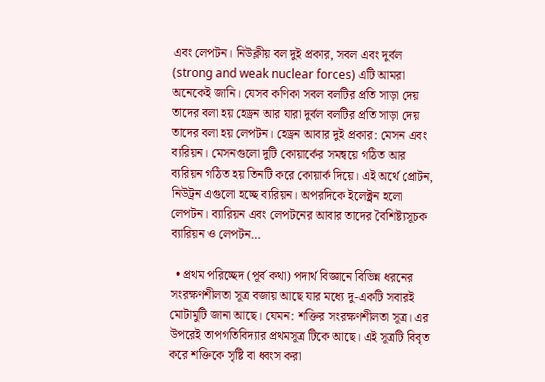এবং লেপটন। নিউক্লীয় বল দুই প্রকার, সবল এবং দুর্বল (strong and weak nuclear forces) এটি আমরা অনেকেই জানি। যেসব কণিকা সবল বলটির প্রতি সাড়া দেয় তাদের বলা হয় হেড্রন আর যারা দুর্বল বলটির প্রতি সাড়া দেয় তাদের বলা হয় লেপটন। হেড্রন আবার দুই প্রকার: মেসন এবং ব্যরিয়ন। মেসনগুলো দুটি কোয়ার্কের সমন্বয়ে গঠিত আর ব্যরিয়ন গঠিত হয় তিনটি করে কোয়ার্ক দিয়ে। এই অর্থে প্রোটন, নিউট্রন এগুলো হচ্ছে ব্যরিয়ন। অপরদিকে ইলেক্ট্রন হলো লেপটন। ব্যারিয়ন এবং লেপটনের আবার তাদের বৈশিষ্ট্যসূচক ব্যারিয়ন ও লেপটন…

  • প্রথম পরিচ্ছেদ (পূর্ব কথা) পদার্থ বিজ্ঞানে বিভিন্ন ধরনের সংরক্ষণশীলতা সূত্র বজায় আছে যার মধ্যে দু-একটি সবারই মোটামুটি জানা আছে। যেমন: শক্তির সংরক্ষণশীলতা সূত্র। এর উপরেই তাপগতিবিদ্যার প্রথমসূত্র টিকে আছে। এই সূত্রটি বিবৃত করে শক্তিকে সৃষ্টি বা ধ্বংস করা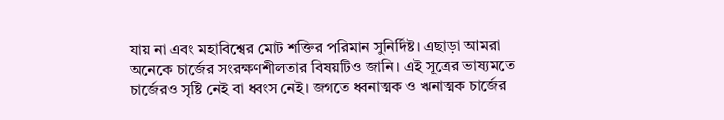যায় না এবং মহাবিশ্বের মোট শক্তির পরিমান সুনির্দিষ্ট। এছাড়া আমরা অনেকে চার্জের সংরক্ষণশীলতার বিষয়টিও জানি। এই সূত্রের ভাষ্যমতে চার্জেরও সৃষ্টি নেই বা ধ্বংস নেই। জগতে ধ্বনাত্মক ও ঋনাত্মক চার্জের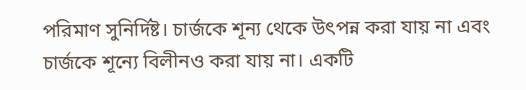পরিমাণ সুনির্দিষ্ট। চার্জকে শূন্য থেকে উৎপন্ন করা যায় না এবং চার্জকে শূন্যে বিলীনও করা যায় না। একটি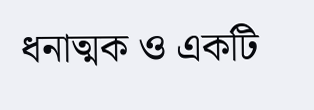ধনাত্মক ও একটি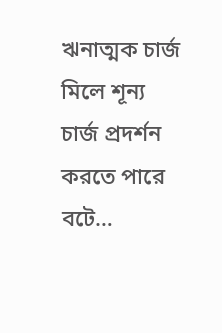ঋনাত্মক চার্জ মিলে শূন্য চার্জ প্রদর্শন করতে পারে বটে…